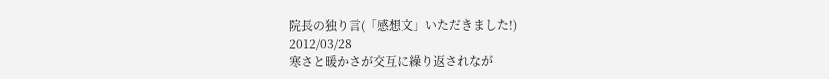院長の独り言(「感想文」いただきました!)
2012/03/28
寒さと暖かさが交互に繰り返されなが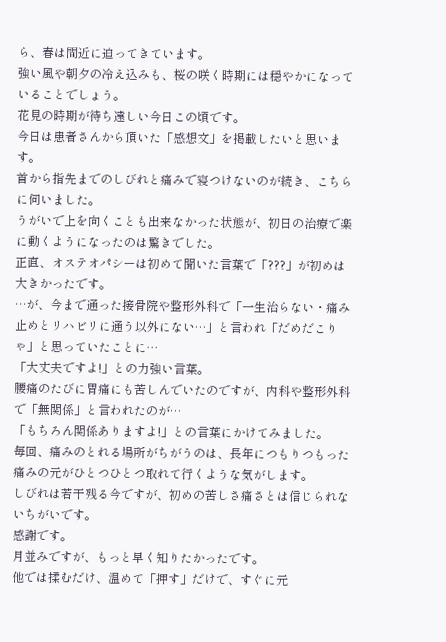ら、春は間近に迫ってきています。
強い風や朝夕の冷え込みも、桜の咲く時期には穏やかになっていることでしょう。
花見の時期が待ち遠しい今日この頃です。
今日は患者さんから頂いた「感想文」を掲載したいと思います。
首から指先までのしびれと痛みで寝つけないのが続き、こちらに伺いました。
うがいで上を向くことも出来なかった状態が、初日の治療で楽に動くようになったのは驚きでした。
正直、オステオパシーは初めて聞いた言葉で「???」が初めは大きかったです。
…が、今まで通った接骨院や整形外科で「一生治らない・痛み止めとリハビリに通う以外にない…」と言われ「だめだこりゃ」と思っていたことに…
「大丈夫ですよ!」との力強い言葉。
腰痛のたびに胃痛にも苦しんでいたのですが、内科や整形外科で「無関係」と言われたのが…
「もちろん関係ありますよ!」との言葉にかけてみました。
毎回、痛みのとれる場所がちがうのは、長年につもりつもった痛みの元がひとつひとつ取れて行くような気がします。
しびれは若干残る今ですが、初めの苦しさ痛さとは信じられないちがいです。
感謝です。
月並みですが、もっと早く知りたかったです。
他では揉むだけ、温めて「押す」だけで、すぐに元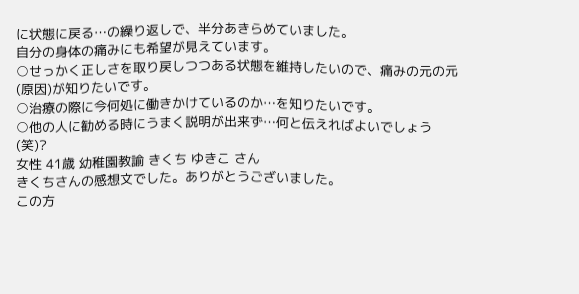に状態に戻る…の繰り返しで、半分あきらめていました。
自分の身体の痛みにも希望が見えています。
○せっかく正しさを取り戻しつつある状態を維持したいので、痛みの元の元(原因)が知りたいです。
○治療の際に今何処に働きかけているのか…を知りたいです。
○他の人に勧める時にうまく説明が出来ず…何と伝えればよいでしょう(笑)?
女性 41歳 幼稚園教諭 きくち ゆきこ さん
きくちさんの感想文でした。ありがとうございました。
この方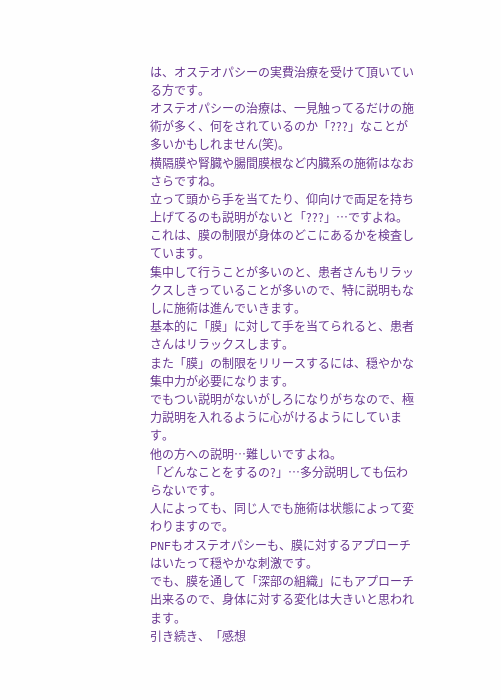は、オステオパシーの実費治療を受けて頂いている方です。
オステオパシーの治療は、一見触ってるだけの施術が多く、何をされているのか「???」なことが多いかもしれません(笑)。
横隔膜や腎臓や腸間膜根など内臓系の施術はなおさらですね。
立って頭から手を当てたり、仰向けで両足を持ち上げてるのも説明がないと「???」…ですよね。これは、膜の制限が身体のどこにあるかを検査しています。
集中して行うことが多いのと、患者さんもリラックスしきっていることが多いので、特に説明もなしに施術は進んでいきます。
基本的に「膜」に対して手を当てられると、患者さんはリラックスします。
また「膜」の制限をリリースするには、穏やかな集中力が必要になります。
でもつい説明がないがしろになりがちなので、極力説明を入れるように心がけるようにしています。
他の方への説明…難しいですよね。
「どんなことをするの?」…多分説明しても伝わらないです。
人によっても、同じ人でも施術は状態によって変わりますので。
PNFもオステオパシーも、膜に対するアプローチはいたって穏やかな刺激です。
でも、膜を通して「深部の組織」にもアプローチ出来るので、身体に対する変化は大きいと思われます。
引き続き、「感想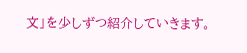文」を少しずつ紹介していきます。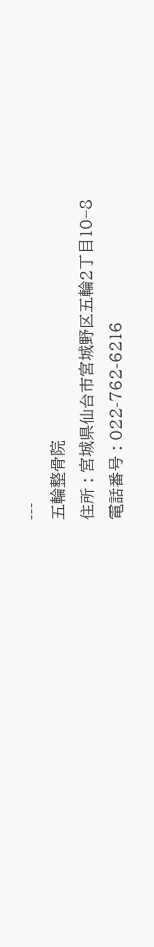---
五輪整骨院
住所 : 宮城県仙台市宮城野区五輪2丁目10−8
電話番号 : 022-762-6216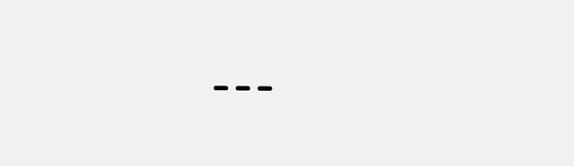---